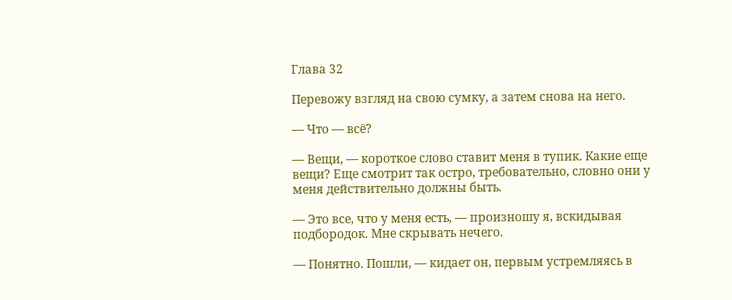Глава 32

Перевожу взгляд на свою сумку, а затем снова на него.

— Что — всё?

— Вещи, — короткое слово ставит меня в тупик. Какие еще вещи? Еще смотрит так остро, требовательно, словно они у меня действительно должны быть.

— Это все, что у меня есть, — произношу я, вскидывая подбородок. Мне скрывать нечего.

— Понятно. Пошли, — кидает он, первым устремляясь в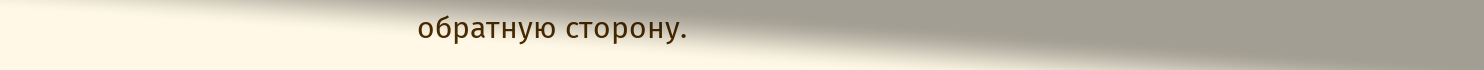обратную сторону.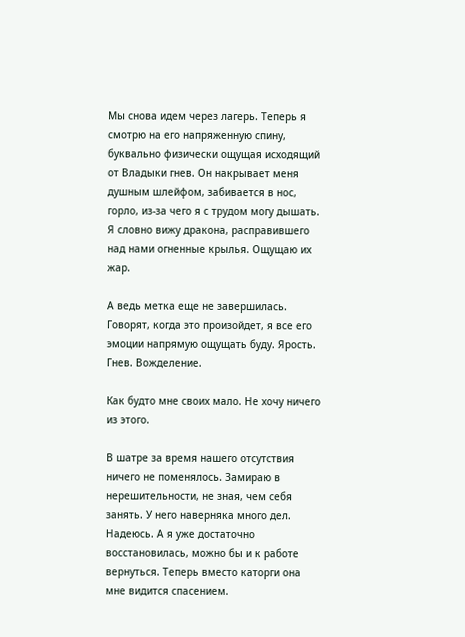Мы снова идем через лагерь. Теперь я смотрю на его напряженную спину, буквально физически ощущая исходящий от Владыки гнев. Он накрывает меня душным шлейфом, забивается в нос, горло, из-за чего я с трудом могу дышать. Я словно вижу дракона, расправившего над нами огненные крылья. Ощущаю их жар.

А ведь метка еще не завершилась. Говорят, когда это произойдет, я все его эмоции напрямую ощущать буду. Ярость. Гнев. Вожделение.

Как будто мне своих мало. Не хочу ничего из этого.

В шатре за время нашего отсутствия ничего не поменялось. Замираю в нерешительности, не зная, чем себя занять. У него наверняка много дел. Надеюсь. А я уже достаточно восстановилась, можно бы и к работе вернуться. Теперь вместо каторги она мне видится спасением.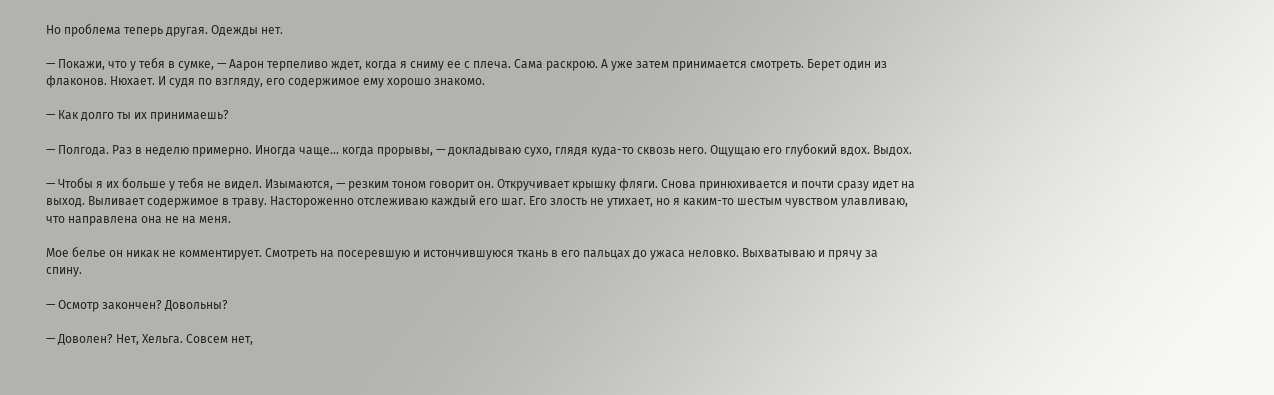Но проблема теперь другая. Одежды нет.

— Покажи, что у тебя в сумке, — Аарон терпеливо ждет, когда я сниму ее с плеча. Сама раскрою. А уже затем принимается смотреть. Берет один из флаконов. Нюхает. И судя по взгляду, его содержимое ему хорошо знакомо.

— Как долго ты их принимаешь?

— Полгода. Раз в неделю примерно. Иногда чаще… когда прорывы, — докладываю сухо, глядя куда-то сквозь него. Ощущаю его глубокий вдох. Выдох.

— Чтобы я их больше у тебя не видел. Изымаются, — резким тоном говорит он. Откручивает крышку фляги. Снова принюхивается и почти сразу идет на выход. Выливает содержимое в траву. Настороженно отслеживаю каждый его шаг. Его злость не утихает, но я каким-то шестым чувством улавливаю, что направлена она не на меня.

Мое белье он никак не комментирует. Смотреть на посеревшую и истончившуюся ткань в его пальцах до ужаса неловко. Выхватываю и прячу за спину.

— Осмотр закончен? Довольны?

— Доволен? Нет, Хельга. Совсем нет,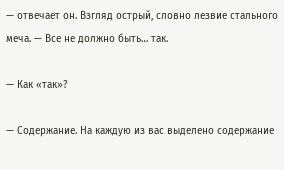— отвечает он. Взгляд острый, словно лезвие стального меча. — Все не должно быть… так.

— Как «так»?

— Содержание. На каждую из вас выделено содержание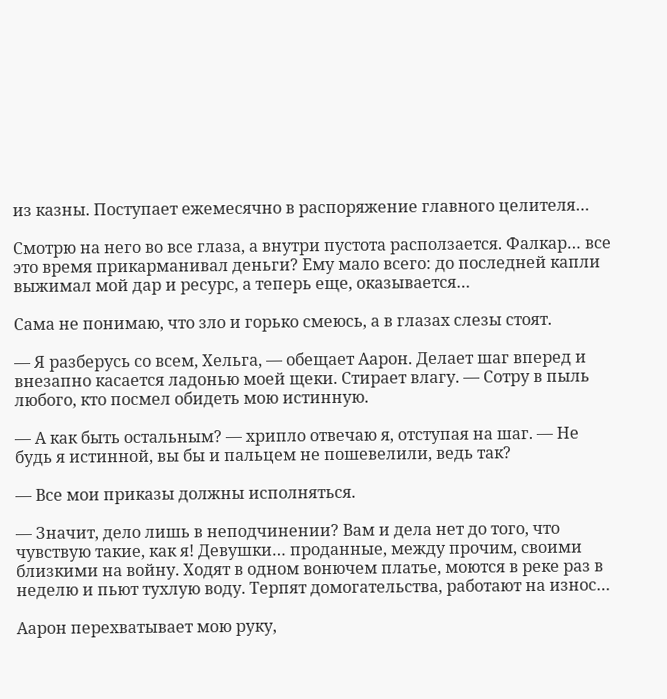из казны. Поступает ежемесячно в распоряжение главного целителя…

Смотрю на него во все глаза, а внутри пустота расползается. Фалкар… все это время прикарманивал деньги? Ему мало всего: до последней капли выжимал мой дар и ресурс, а теперь еще, оказывается…

Сама не понимаю, что зло и горько смеюсь, а в глазах слезы стоят.

— Я разберусь со всем, Хельга, — обещает Аарон. Делает шаг вперед и внезапно касается ладонью моей щеки. Стирает влагу. — Сотру в пыль любого, кто посмел обидеть мою истинную.

— А как быть остальным? — хрипло отвечаю я, отступая на шаг. — Не будь я истинной, вы бы и пальцем не пошевелили, ведь так?

— Все мои приказы должны исполняться.

— Значит, дело лишь в неподчинении? Вам и дела нет до того, что чувствую такие, как я! Девушки… проданные, между прочим, своими близкими на войну. Ходят в одном вонючем платье, моются в реке раз в неделю и пьют тухлую воду. Терпят домогательства, работают на износ…

Аарон перехватывает мою руку,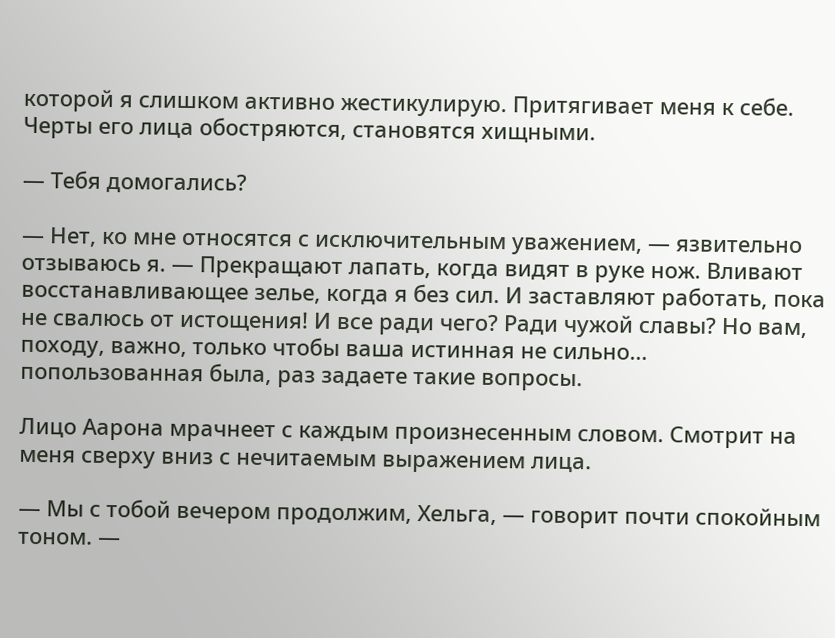которой я слишком активно жестикулирую. Притягивает меня к себе. Черты его лица обостряются, становятся хищными.

— Тебя домогались?

— Нет, ко мне относятся с исключительным уважением, — язвительно отзываюсь я. — Прекращают лапать, когда видят в руке нож. Вливают восстанавливающее зелье, когда я без сил. И заставляют работать, пока не свалюсь от истощения! И все ради чего? Ради чужой славы? Но вам, походу, важно, только чтобы ваша истинная не сильно… попользованная была, раз задаете такие вопросы.

Лицо Аарона мрачнеет с каждым произнесенным словом. Смотрит на меня сверху вниз с нечитаемым выражением лица.

— Мы с тобой вечером продолжим, Хельга, — говорит почти спокойным тоном. —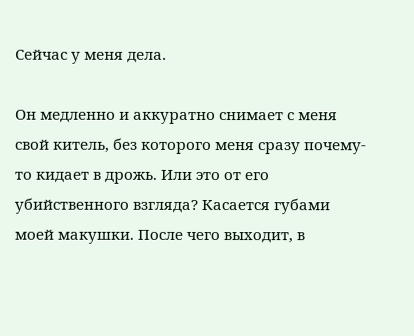Сейчас у меня дела.

Он медленно и аккуратно снимает с меня свой китель, без которого меня сразу почему-то кидает в дрожь. Или это от его убийственного взгляда? Касается губами моей макушки. После чего выходит, в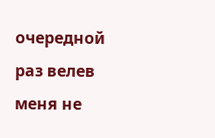очередной раз велев меня не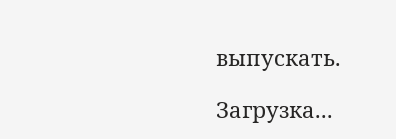выпускать.

Загрузка...